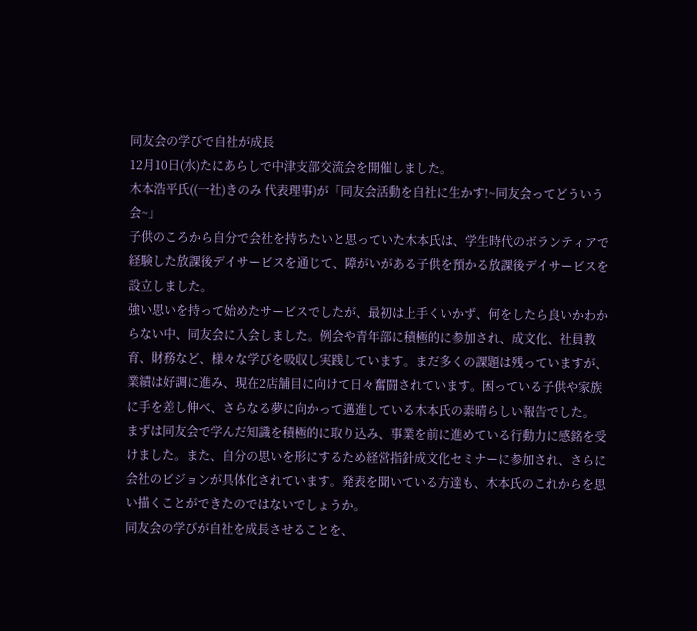同友会の学びで自社が成長
12月10日(水)たにあらしで中津支部交流会を開催しました。
木本浩平氏((一社)きのみ 代表理事)が「同友会活動を自社に生かす!~同友会ってどういう会~」
子供のころから自分で会社を持ちたいと思っていた木本氏は、学生時代のボランティアで経験した放課後デイサービスを通じて、障がいがある子供を預かる放課後デイサービスを設立しました。
強い思いを持って始めたサービスでしたが、最初は上手くいかず、何をしたら良いかわからない中、同友会に入会しました。例会や青年部に積極的に参加され、成文化、社員教育、財務など、様々な学びを吸収し実践しています。まだ多くの課題は残っていますが、業績は好調に進み、現在2店舗目に向けて日々奮闘されています。困っている子供や家族に手を差し伸べ、さらなる夢に向かって邁進している木本氏の素晴らしい報告でした。
まずは同友会で学んだ知識を積極的に取り込み、事業を前に進めている行動力に感銘を受けました。また、自分の思いを形にするため経営指針成文化セミナーに参加され、さらに会社のビジョンが具体化されています。発表を聞いている方達も、木本氏のこれからを思い描くことができたのではないでしょうか。
同友会の学びが自社を成長させることを、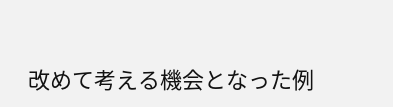改めて考える機会となった例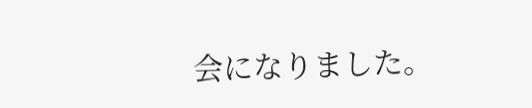会になりました。